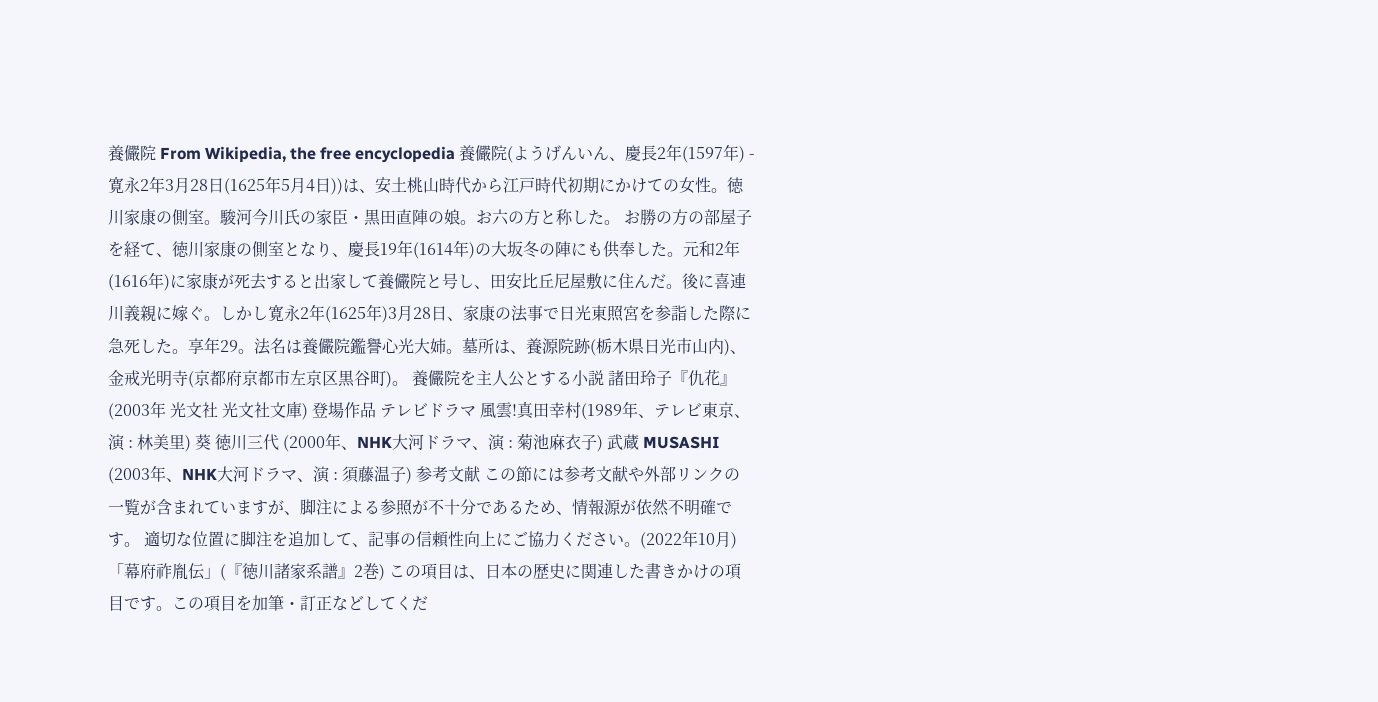養儼院 From Wikipedia, the free encyclopedia 養儼院(ようげんいん、慶長2年(1597年) - 寛永2年3月28日(1625年5月4日))は、安土桃山時代から江戸時代初期にかけての女性。徳川家康の側室。駿河今川氏の家臣・黒田直陣の娘。お六の方と称した。 お勝の方の部屋子を経て、徳川家康の側室となり、慶長19年(1614年)の大坂冬の陣にも供奉した。元和2年(1616年)に家康が死去すると出家して養儼院と号し、田安比丘尼屋敷に住んだ。後に喜連川義親に嫁ぐ。しかし寛永2年(1625年)3月28日、家康の法事で日光東照宮を参詣した際に急死した。享年29。法名は養儼院鑑譽心光大姉。墓所は、養源院跡(栃木県日光市山内)、金戒光明寺(京都府京都市左京区黒谷町)。 養儼院を主人公とする小説 諸田玲子『仇花』(2003年 光文社 光文社文庫) 登場作品 テレビドラマ 風雲!真田幸村(1989年、テレビ東京、演 : 林美里) 葵 徳川三代 (2000年、NHK大河ドラマ、演 : 菊池麻衣子) 武蔵 MUSASHI (2003年、NHK大河ドラマ、演 : 須藤温子) 参考文献 この節には参考文献や外部リンクの一覧が含まれていますが、脚注による参照が不十分であるため、情報源が依然不明確です。 適切な位置に脚注を追加して、記事の信頼性向上にご協力ください。(2022年10月) 「幕府祚胤伝」(『徳川諸家系譜』2巻) この項目は、日本の歴史に関連した書きかけの項目です。この項目を加筆・訂正などしてくだ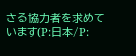さる協力者を求めています(P:日本/P: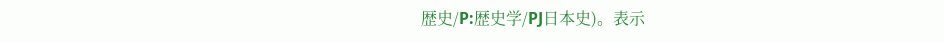歴史/P:歴史学/PJ日本史)。表示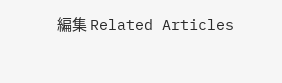編集 Related Articles